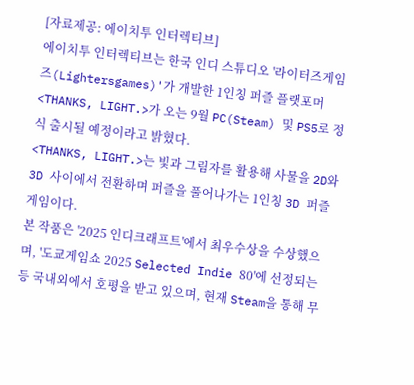[자료제공: 에이치투 인터렉티브]
에이치투 인터렉티브는 한국 인디 스튜디오 '라이터즈게임즈(Lightersgames)'가 개발한 1인칭 퍼즐 플랫포머 <THANKS, LIGHT.>가 오는 9월 PC(Steam) 및 PS5로 정식 출시될 예정이라고 밝혔다.
<THANKS, LIGHT.>는 빛과 그림자를 활용해 사물을 2D와 3D 사이에서 전환하며 퍼즐을 풀어나가는 1인칭 3D 퍼즐 게임이다.
본 작품은 '2025 인디크래프트'에서 최우수상을 수상했으며, '도쿄게임쇼 2025 Selected Indie 80'에 선정되는 등 국내외에서 호평을 받고 있으며, 현재 Steam을 통해 무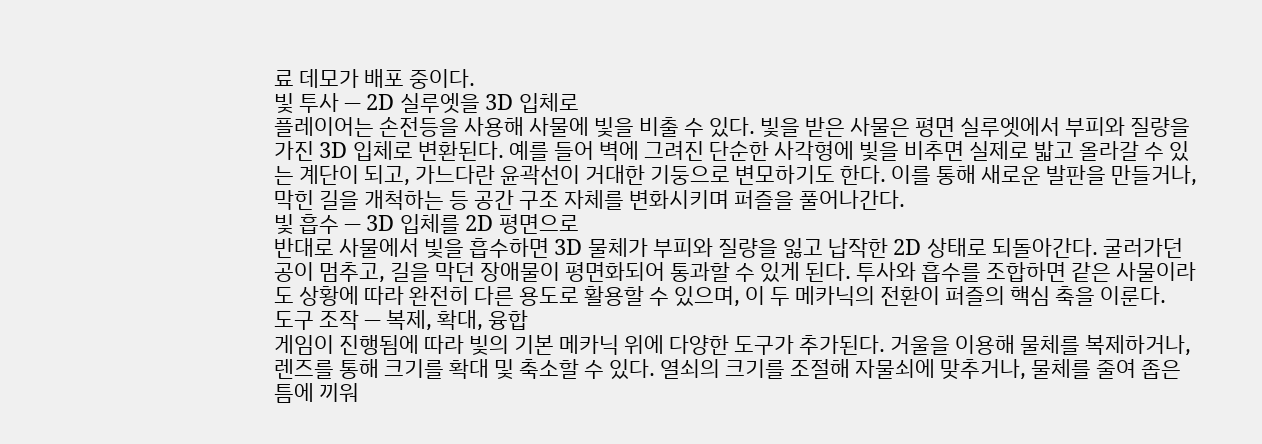료 데모가 배포 중이다.
빛 투사 — 2D 실루엣을 3D 입체로
플레이어는 손전등을 사용해 사물에 빛을 비출 수 있다. 빛을 받은 사물은 평면 실루엣에서 부피와 질량을 가진 3D 입체로 변환된다. 예를 들어 벽에 그려진 단순한 사각형에 빛을 비추면 실제로 밟고 올라갈 수 있는 계단이 되고, 가느다란 윤곽선이 거대한 기둥으로 변모하기도 한다. 이를 통해 새로운 발판을 만들거나, 막힌 길을 개척하는 등 공간 구조 자체를 변화시키며 퍼즐을 풀어나간다.
빛 흡수 — 3D 입체를 2D 평면으로
반대로 사물에서 빛을 흡수하면 3D 물체가 부피와 질량을 잃고 납작한 2D 상태로 되돌아간다. 굴러가던 공이 멈추고, 길을 막던 장애물이 평면화되어 통과할 수 있게 된다. 투사와 흡수를 조합하면 같은 사물이라도 상황에 따라 완전히 다른 용도로 활용할 수 있으며, 이 두 메카닉의 전환이 퍼즐의 핵심 축을 이룬다.
도구 조작 — 복제, 확대, 융합
게임이 진행됨에 따라 빛의 기본 메카닉 위에 다양한 도구가 추가된다. 거울을 이용해 물체를 복제하거나, 렌즈를 통해 크기를 확대 및 축소할 수 있다. 열쇠의 크기를 조절해 자물쇠에 맞추거나, 물체를 줄여 좁은 틈에 끼워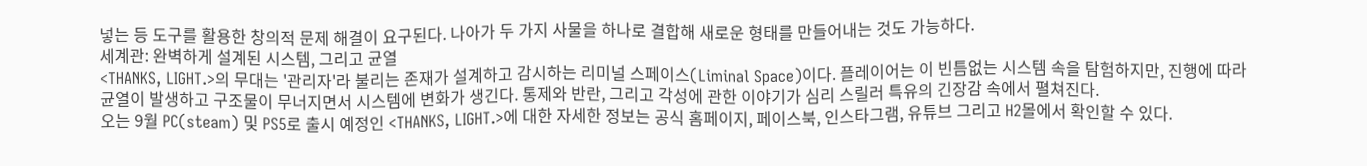넣는 등 도구를 활용한 창의적 문제 해결이 요구된다. 나아가 두 가지 사물을 하나로 결합해 새로운 형태를 만들어내는 것도 가능하다.
세계관: 완벽하게 설계된 시스템, 그리고 균열
<THANKS, LIGHT.>의 무대는 '관리자'라 불리는 존재가 설계하고 감시하는 리미널 스페이스(Liminal Space)이다. 플레이어는 이 빈틈없는 시스템 속을 탐험하지만, 진행에 따라 균열이 발생하고 구조물이 무너지면서 시스템에 변화가 생긴다. 통제와 반란, 그리고 각성에 관한 이야기가 심리 스릴러 특유의 긴장감 속에서 펼쳐진다.
오는 9월 PC(steam) 및 PS5로 출시 예정인 <THANKS, LIGHT.>에 대한 자세한 정보는 공식 홈페이지, 페이스북, 인스타그램, 유튜브 그리고 H2몰에서 확인할 수 있다.